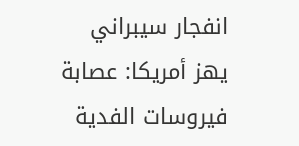انفجار سيبراني يهز أمريكا: عصابة فيروسات الفدية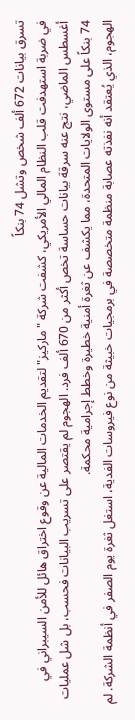تسرق بيانات 672 ألف شخص وتشل 74 بنكاً
في ضربة استهدفت قلب النظام المالي الأمريكي، كشفت شركة "ماركيز" لتقديم الخدمات المالية عن وقوع اختراق هائل للأمن السيبراني في أغسطس الماضي، نتج عنه سرقة بيانات حساسة تخص أكثر من 670 ألف فرد. الهجوم لم يقتصر على تسريب البيانات فحسب، بل شل عمليات 74 بنكاً على مستوى الولايات المتحدة، مما يكشف عن ثغرة أمنية خطيرة وخطط إجرامية محكمة.
الهجوم، الذي يُعتقد أنه نفذته عصابة منظمة متخصصة في برمجيات خبيثة من نوع فيروسات الفدية، استغل ثغرة يوم الصفر في أنظمة الشركة. لم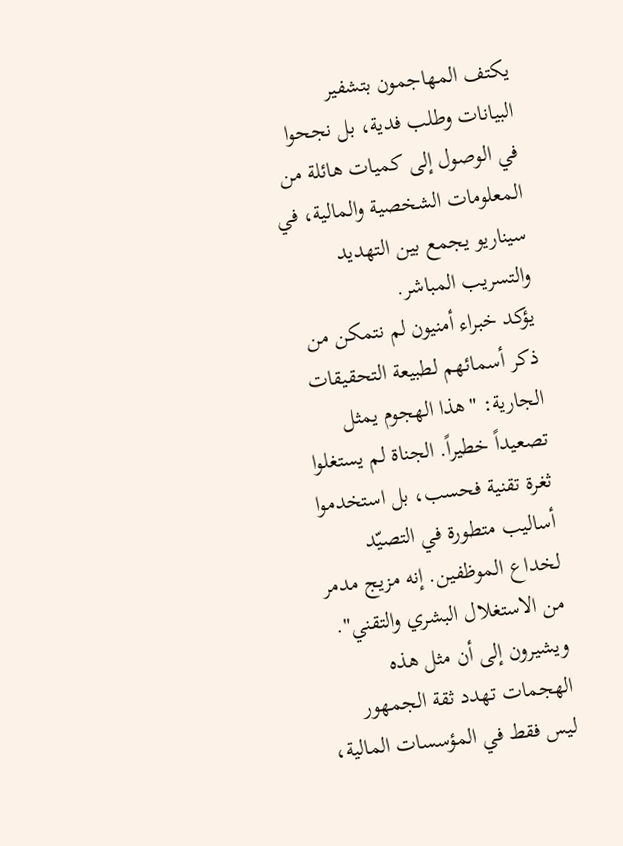يكتف المهاجمون بتشفير البيانات وطلب فدية، بل نجحوا في الوصول إلى كميات هائلة من المعلومات الشخصية والمالية، في سيناريو يجمع بين التهديد والتسريب المباشر.
يؤكد خبراء أمنيون لم نتمكن من ذكر أسمائهم لطبيعة التحقيقات الجارية: "هذا الهجوم يمثل تصعيداً خطيراً. الجناة لم يستغلوا ثغرة تقنية فحسب، بل استخدموا أساليب متطورة في التصيّد لخداع الموظفين. إنه مزيج مدمر من الاستغلال البشري والتقني". ويشيرون إلى أن مثل هذه الهجمات تهدد ثقة الجمهور ليس فقط في المؤسسات المالية،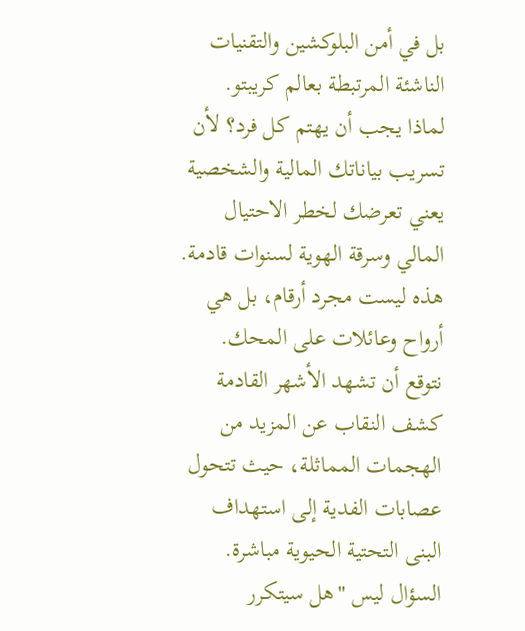بل في أمن البلوكشين والتقنيات الناشئة المرتبطة بعالم كريبتو.
لماذا يجب أن يهتم كل فرد؟ لأن تسريب بياناتك المالية والشخصية يعني تعرضك لخطر الاحتيال المالي وسرقة الهوية لسنوات قادمة. هذه ليست مجرد أرقام، بل هي أرواح وعائلات على المحك.
نتوقع أن تشهد الأشهر القادمة كشف النقاب عن المزيد من الهجمات المماثلة، حيث تتحول عصابات الفدية إلى استهداف البنى التحتية الحيوية مباشرة. السؤال ليس "هل سيتكرر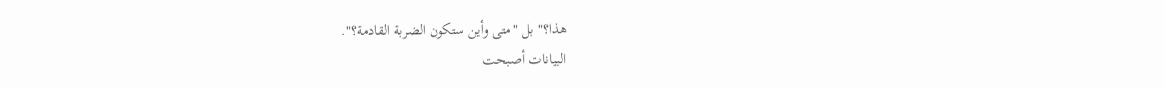هذا؟" بل "متى وأين ستكون الضربة القادمة؟".
البيانات أصبحت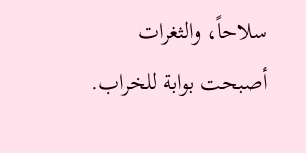سلاحاً، والثغرات أصبحت بوابة للخراب.